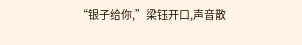“银子给你,”梁钰开口,声音散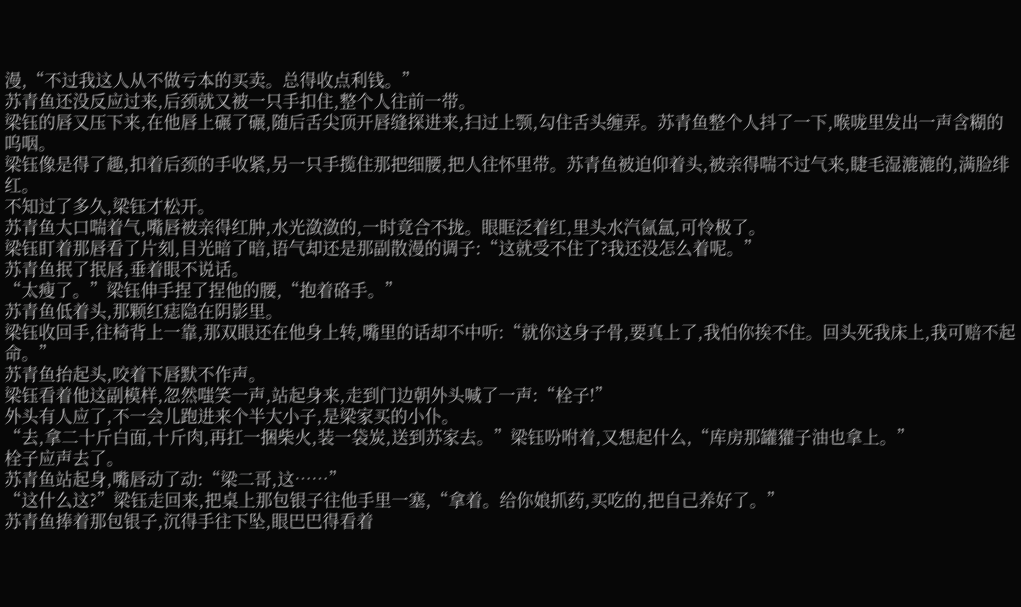漫,“不过我这人从不做亏本的买卖。总得收点利钱。”
苏青鱼还没反应过来,后颈就又被一只手扣住,整个人往前一带。
梁钰的唇又压下来,在他唇上碾了碾,随后舌尖顶开唇缝探进来,扫过上颚,勾住舌头缠弄。苏青鱼整个人抖了一下,喉咙里发出一声含糊的呜咽。
梁钰像是得了趣,扣着后颈的手收紧,另一只手揽住那把细腰,把人往怀里带。苏青鱼被迫仰着头,被亲得喘不过气来,睫毛湿漉漉的,满脸绯红。
不知过了多久,梁钰才松开。
苏青鱼大口喘着气,嘴唇被亲得红肿,水光潋潋的,一时竟合不拢。眼眶泛着红,里头水汽氤氲,可怜极了。
梁钰盯着那唇看了片刻,目光暗了暗,语气却还是那副散漫的调子:“这就受不住了?我还没怎么着呢。”
苏青鱼抿了抿唇,垂着眼不说话。
“太瘦了。”梁钰伸手捏了捏他的腰,“抱着硌手。”
苏青鱼低着头,那颗红痣隐在阴影里。
梁钰收回手,往椅背上一靠,那双眼还在他身上转,嘴里的话却不中听:“就你这身子骨,要真上了,我怕你挨不住。回头死我床上,我可赔不起命。”
苏青鱼抬起头,咬着下唇默不作声。
梁钰看着他这副模样,忽然嗤笑一声,站起身来,走到门边朝外头喊了一声:“栓子!”
外头有人应了,不一会儿跑进来个半大小子,是梁家买的小仆。
“去,拿二十斤白面,十斤肉,再扛一捆柴火,装一袋炭,送到苏家去。”梁钰吩咐着,又想起什么,“库房那罐獾子油也拿上。”
栓子应声去了。
苏青鱼站起身,嘴唇动了动:“梁二哥,这……”
“这什么这?”梁钰走回来,把桌上那包银子往他手里一塞,“拿着。给你娘抓药,买吃的,把自己养好了。”
苏青鱼捧着那包银子,沉得手往下坠,眼巴巴得看着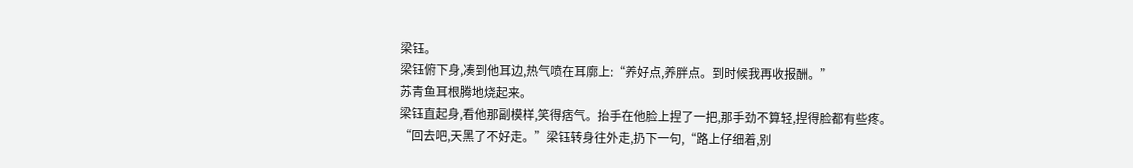梁钰。
梁钰俯下身,凑到他耳边,热气喷在耳廓上:“养好点,养胖点。到时候我再收报酬。”
苏青鱼耳根腾地烧起来。
梁钰直起身,看他那副模样,笑得痞气。抬手在他脸上捏了一把,那手劲不算轻,捏得脸都有些疼。
“回去吧,天黑了不好走。”梁钰转身往外走,扔下一句,“路上仔细着,别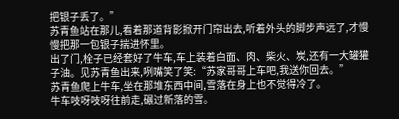把银子丢了。”
苏青鱼站在那儿,看着那道背影掀开门帘出去,听着外头的脚步声远了,才慢慢把那一包银子揣进怀里。
出了门,栓子已经套好了牛车,车上装着白面、肉、柴火、炭,还有一大罐獾子油。见苏青鱼出来,咧嘴笑了笑:“苏家哥哥上车吧,我送你回去。”
苏青鱼爬上牛车,坐在那堆东西中间,雪落在身上也不觉得冷了。
牛车吱呀吱呀往前走,碾过新落的雪。